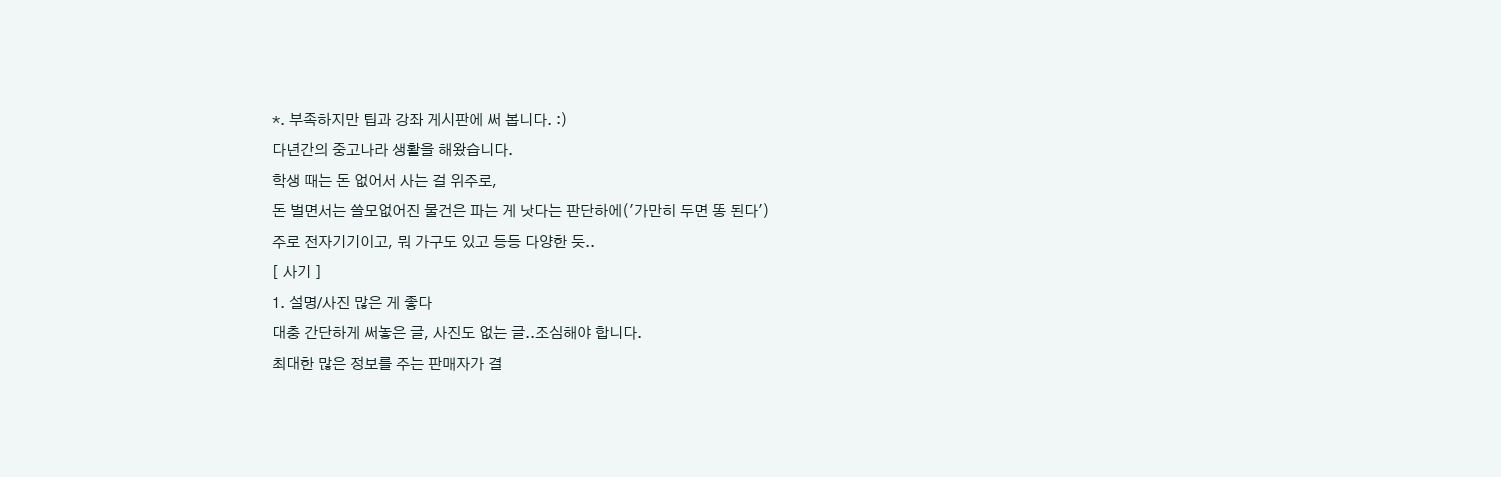*. 부족하지만 팁과 강좌 게시판에 써 봅니다. :)
다년간의 중고나라 생활을 해왔습니다.
학생 때는 돈 없어서 사는 걸 위주로,
돈 벌면서는 쓸모없어진 물건은 파는 게 낫다는 판단하에('가만히 두면 똥 된다')
주로 전자기기이고, 뭐 가구도 있고 등등 다양한 듯..
[ 사기 ]
1. 설명/사진 많은 게 좋다
대충 간단하게 써놓은 글, 사진도 없는 글..조심해야 합니다.
최대한 많은 정보를 주는 판매자가 결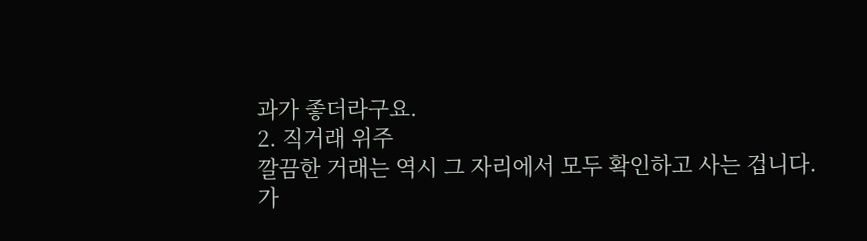과가 좋더라구요.
2. 직거래 위주
깔끔한 거래는 역시 그 자리에서 모두 확인하고 사는 겁니다.
가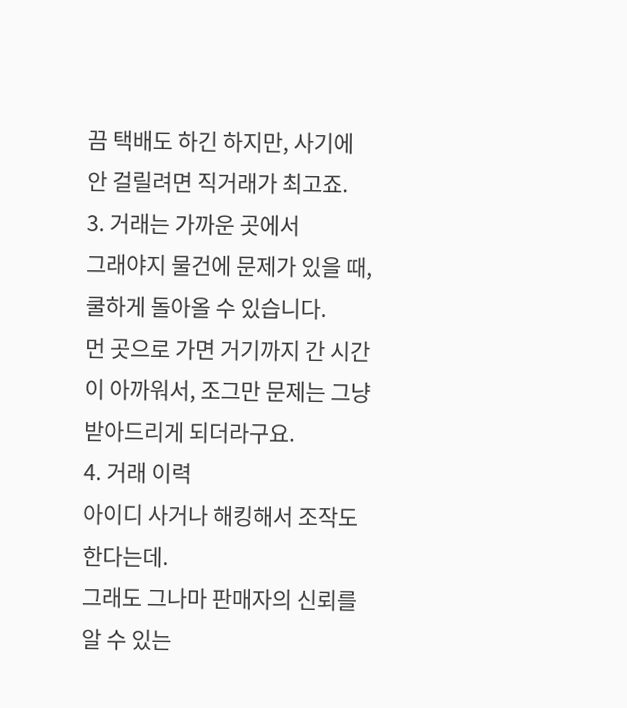끔 택배도 하긴 하지만, 사기에 안 걸릴려면 직거래가 최고죠.
3. 거래는 가까운 곳에서
그래야지 물건에 문제가 있을 때, 쿨하게 돌아올 수 있습니다.
먼 곳으로 가면 거기까지 간 시간이 아까워서, 조그만 문제는 그냥 받아드리게 되더라구요.
4. 거래 이력
아이디 사거나 해킹해서 조작도 한다는데.
그래도 그나마 판매자의 신뢰를 알 수 있는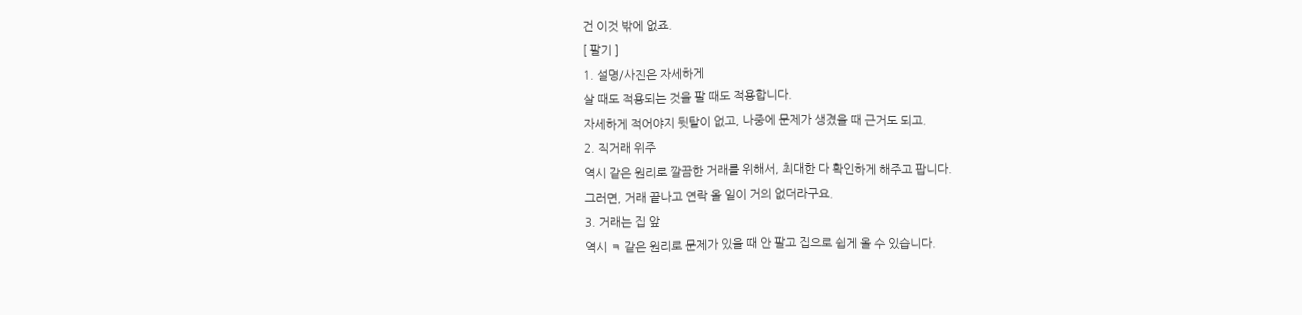건 이것 밖에 없죠.
[ 팔기 ]
1. 설명/사진은 자세하게
살 때도 적용되는 것을 팔 때도 적용합니다.
자세하게 적어야지 뒷탈이 없고, 나중에 문제가 생겼을 때 근거도 되고.
2. 직거래 위주
역시 같은 원리로 깔끔한 거래를 위해서, 최대한 다 확인하게 해주고 팝니다.
그러면, 거래 끝나고 연락 올 일이 거의 없더라구요.
3. 거래는 집 앞
역시 ㅋ 같은 원리로 문제가 있을 때 안 팔고 집으로 쉽게 올 수 있습니다.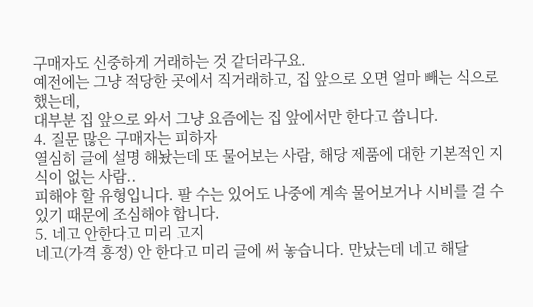구매자도 신중하게 거래하는 것 같더라구요.
예전에는 그냥 적당한 곳에서 직거래하고, 집 앞으로 오면 얼마 빼는 식으로 했는데,
대부분 집 앞으로 와서 그냥 요즘에는 집 앞에서만 한다고 씁니다.
4. 질문 많은 구매자는 피하자
열심히 글에 설명 해놨는데 또 물어보는 사람, 해당 제품에 대한 기본적인 지식이 없는 사람..
피해야 할 유형입니다. 팔 수는 있어도 나중에 계속 물어보거나 시비를 걸 수 있기 때문에 조심해야 합니다.
5. 네고 안한다고 미리 고지
네고(가격 흥정) 안 한다고 미리 글에 써 놓습니다. 만났는데 네고 해달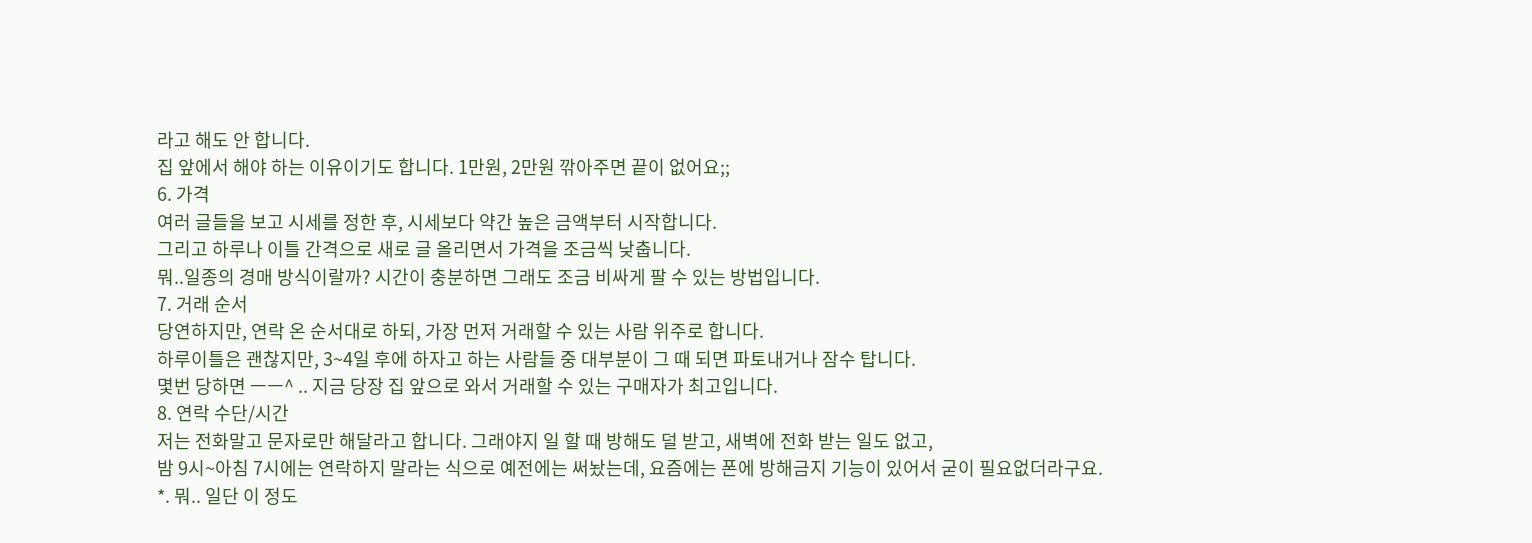라고 해도 안 합니다.
집 앞에서 해야 하는 이유이기도 합니다. 1만원, 2만원 깎아주면 끝이 없어요;;
6. 가격
여러 글들을 보고 시세를 정한 후, 시세보다 약간 높은 금액부터 시작합니다.
그리고 하루나 이틀 간격으로 새로 글 올리면서 가격을 조금씩 낮춥니다.
뭐..일종의 경매 방식이랄까? 시간이 충분하면 그래도 조금 비싸게 팔 수 있는 방법입니다.
7. 거래 순서
당연하지만, 연락 온 순서대로 하되, 가장 먼저 거래할 수 있는 사람 위주로 합니다.
하루이틀은 괜찮지만, 3~4일 후에 하자고 하는 사람들 중 대부분이 그 때 되면 파토내거나 잠수 탑니다.
몇번 당하면 ㅡㅡ^ .. 지금 당장 집 앞으로 와서 거래할 수 있는 구매자가 최고입니다.
8. 연락 수단/시간
저는 전화말고 문자로만 해달라고 합니다. 그래야지 일 할 때 방해도 덜 받고, 새벽에 전화 받는 일도 없고,
밤 9시~아침 7시에는 연락하지 말라는 식으로 예전에는 써놨는데, 요즘에는 폰에 방해금지 기능이 있어서 굳이 필요없더라구요.
*. 뭐.. 일단 이 정도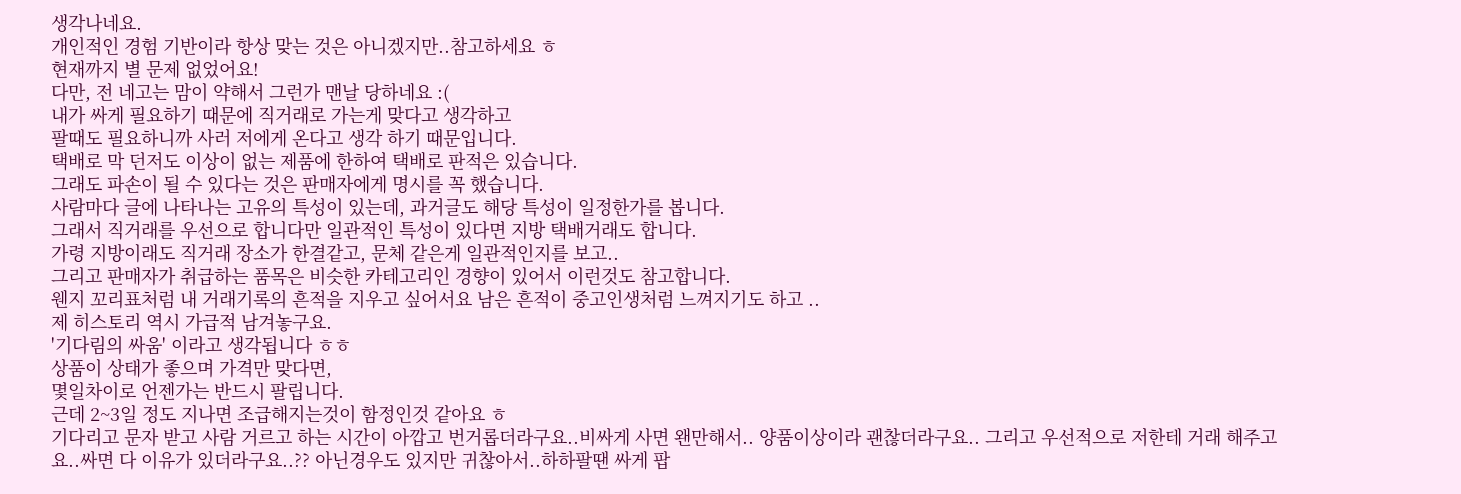생각나네요.
개인적인 경험 기반이라 항상 맞는 것은 아니겠지만..참고하세요 ㅎ
현재까지 별 문제 없었어요!
다만, 전 네고는 맘이 약해서 그런가 맨날 당하네요 :(
내가 싸게 필요하기 때문에 직거래로 가는게 맞다고 생각하고
팔때도 필요하니까 사러 저에게 온다고 생각 하기 때문입니다.
택배로 막 던저도 이상이 없는 제품에 한하여 택배로 판적은 있습니다.
그래도 파손이 될 수 있다는 것은 판매자에게 명시를 꼭 했습니다.
사람마다 글에 나타나는 고유의 특성이 있는데, 과거글도 해당 특성이 일정한가를 봅니다.
그래서 직거래를 우선으로 합니다만 일관적인 특성이 있다면 지방 택배거래도 합니다.
가령 지방이래도 직거래 장소가 한결같고, 문체 같은게 일관적인지를 보고..
그리고 판매자가 취급하는 품목은 비슷한 카테고리인 경향이 있어서 이런것도 참고합니다.
웬지 꼬리표처럼 내 거래기록의 흔적을 지우고 싶어서요 남은 흔적이 중고인생처럼 느껴지기도 하고 ..
제 히스토리 역시 가급적 남겨놓구요.
'기다림의 싸움' 이라고 생각됩니다 ㅎㅎ
상품이 상태가 좋으며 가격만 맞다면,
몇일차이로 언젠가는 반드시 팔립니다.
근데 2~3일 정도 지나면 조급해지는것이 함정인것 같아요 ㅎ
기다리고 문자 받고 사람 거르고 하는 시간이 아깝고 번거롭더라구요..비싸게 사면 왠만해서.. 양품이상이라 괜찮더라구요.. 그리고 우선적으로 저한테 거래 해주고요..싸면 다 이유가 있더라구요..?? 아닌경우도 있지만 귀찮아서..하하팔땐 싸게 팝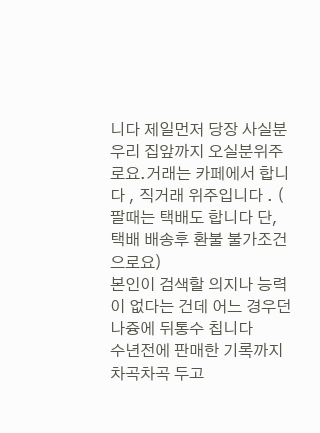니다 제일먼저 당장 사실분 우리 집앞까지 오실분위주로요.거래는 카페에서 합니다 , 직거래 위주입니다 . ( 팔때는 택배도 합니다 단, 택배 배송후 환불 불가조건으로요)
본인이 검색할 의지나 능력이 없다는 건데 어느 경우던 나즁에 뒤통수 칩니다
수년전에 판매한 기록까지 차곡차곡 두고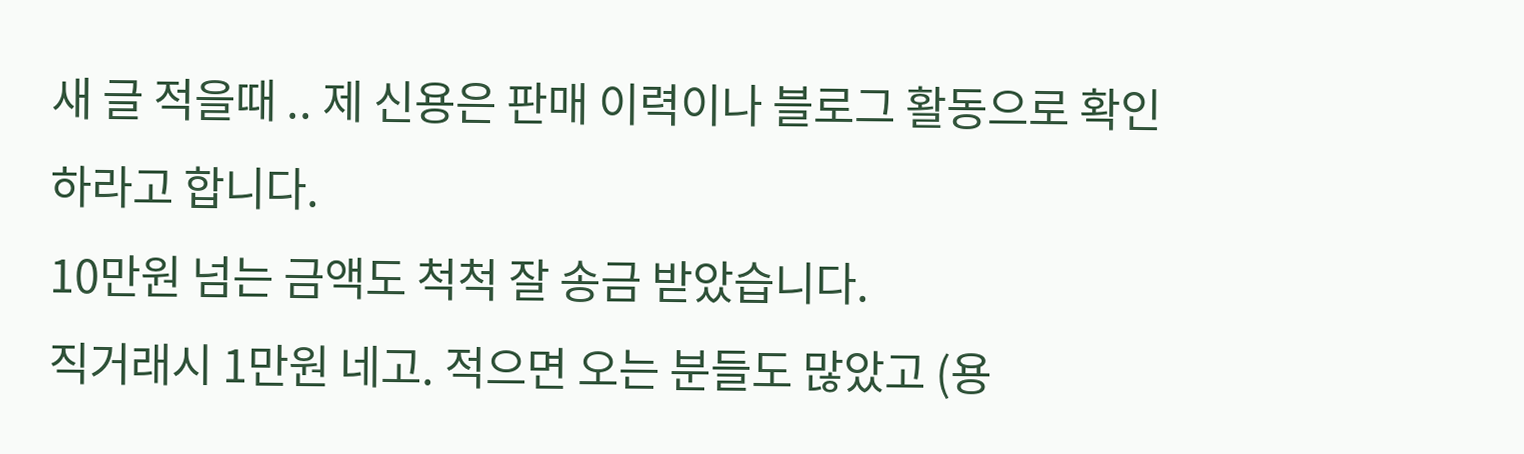새 글 적을때 .. 제 신용은 판매 이력이나 블로그 활동으로 확인하라고 합니다.
10만원 넘는 금액도 척척 잘 송금 받았습니다.
직거래시 1만원 네고. 적으면 오는 분들도 많았고 (용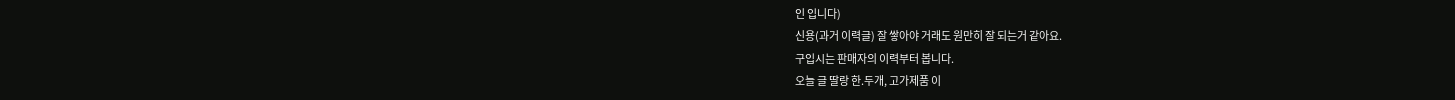인 입니다)
신용(과거 이력글) 잘 쌓아야 거래도 원만히 잘 되는거 같아요.
구입시는 판매자의 이력부터 봅니다.
오늘 글 딸랑 한.두개, 고가제품 이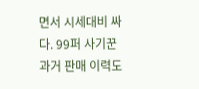면서 시세대비 싸다. 99퍼 사기꾼
과거 판매 이력도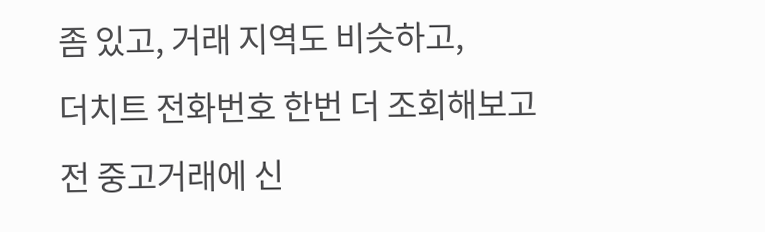좀 있고, 거래 지역도 비슷하고,
더치트 전화번호 한번 더 조회해보고
전 중고거래에 신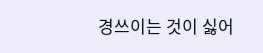경쓰이는 것이 싫어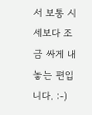서 보통 시세보다 조금 싸게 내놓는 편입니다. :-)